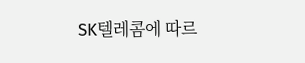SK텔레콤에 따르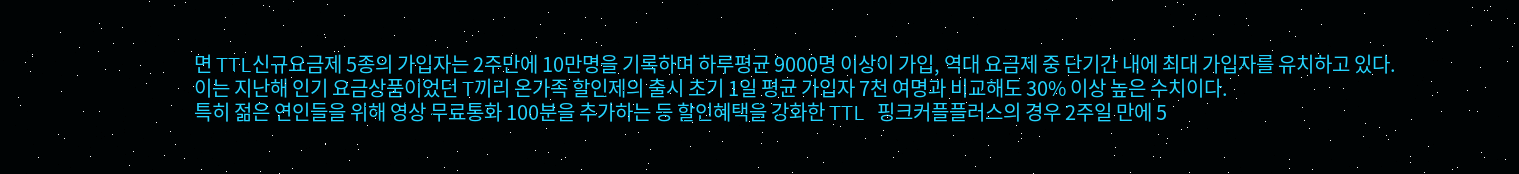면 TTL신규요금제 5종의 가입자는 2주만에 10만명을 기록하며 하루평균 9000명 이상이 가입, 역대 요금제 중 단기간 내에 최대 가입자를 유치하고 있다.
이는 지난해 인기 요금상품이었던 T끼리 온가족 할인제의 출시 초기 1일 평균 가입자 7천 여명과 비교해도 30% 이상 높은 수치이다.
특히 젊은 연인들을 위해 영상 무료통화 100분을 추가하는 등 할인혜택을 강화한 TTL 핑크커플플러스의 경우 2주일 만에 5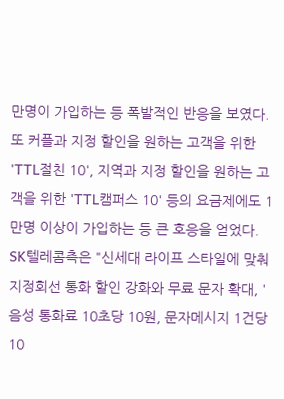만명이 가입하는 등 폭발적인 반응을 보였다.
또 커플과 지정 할인을 원하는 고객을 위한 'TTL절친 10', 지역과 지정 할인을 원하는 고객을 위한 'TTL캠퍼스 10' 등의 요금제에도 1만명 이상이 가입하는 등 큰 호응을 얻었다.
SK텔레콤측은 "신세대 라이프 스타일에 맞춰 지정회선 통화 할인 강화와 무료 문자 확대, '음성 통화료 10초당 10원, 문자메시지 1건당 10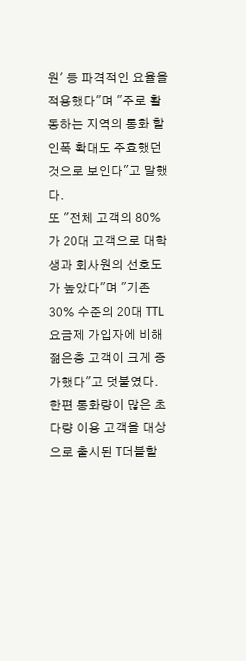원' 등 파격적인 요율을 적용했다"며 "주로 활동하는 지역의 통화 할인폭 확대도 주효했던 것으로 보인다"고 말했다.
또 "전체 고객의 80%가 20대 고객으로 대학생과 회사원의 선호도가 높았다"며 "기존 30% 수준의 20대 TTL요금제 가입자에 비해 젊은층 고객이 크게 증가했다"고 덧붙였다.
한편 통화량이 많은 초다량 이용 고객을 대상으로 출시된 T더블할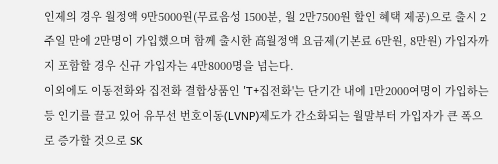인제의 경우 월정액 9만5000원(무료음성 1500분, 월 2만7500원 할인 혜택 제공)으로 출시 2주일 만에 2만명이 가입했으며 함께 출시한 高월정액 요금제(기본료 6만원, 8만원) 가입자까지 포함할 경우 신규 가입자는 4만8000명을 넘는다.
이외에도 이동전화와 집전화 결합상품인 'T+집전화'는 단기간 내에 1만2000여명이 가입하는 등 인기를 끌고 있어 유무선 번호이동(LVNP)제도가 간소화되는 월말부터 가입자가 큰 폭으로 증가할 것으로 SK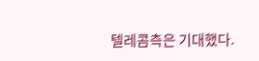텔레콤측은 기대했다.